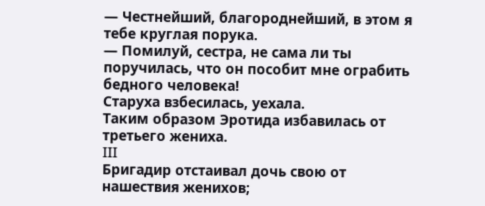— Честнейший, благороднейший, в этом я тебе круглая порука.
— Помилуй, сестра, не сама ли ты поручилась, что он пособит мне ограбить бедного человека!
Старуха взбесилась, уехала.
Таким образом Эротида избавилась от третьего жениха.
III
Бригадир отстаивал дочь свою от нашествия женихов;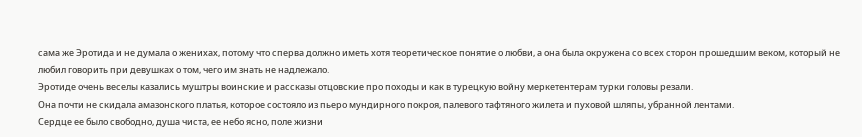сама же Эротида и не думала о женихах, потому что сперва должно иметь хотя теоретическое понятие о любви, а она была окружена со всех сторон прошедшим веком, который не любил говорить при девушках о том, чего им знать не надлежало.
Эротиде очень веселы казались муштры воинские и рассказы отцовские про походы и как в турецкую войну меркетентерам турки головы резали.
Она почти не скидала амазонского платья, которое состояло из пьеро мундирного покроя, палевого тафтяного жилета и пуховой шляпы, убранной лентами.
Сердце ее было свободно, душа чиста, ее небо ясно, поле жизни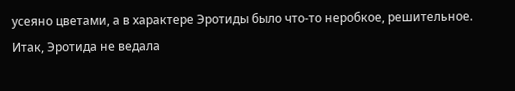усеяно цветами, а в характере Эротиды было что-то неробкое, решительное.
Итак, Эротида не ведала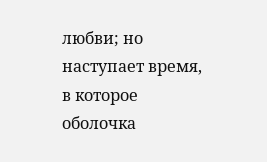любви; но наступает время, в которое оболочка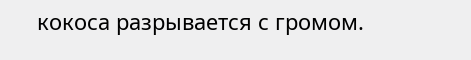кокоса разрывается с громом.